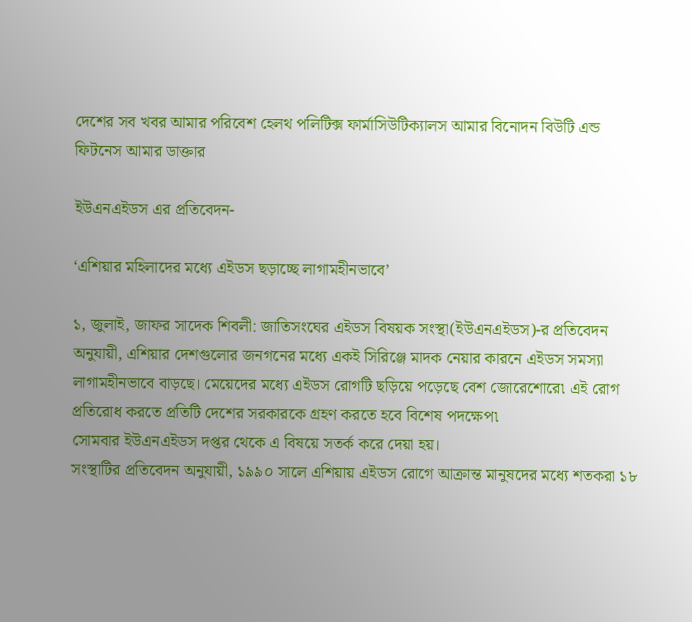দেশের সব খবর আমার পরিবেশ হেলথ পলিটিক্স ফার্মাসিউটিক্যালস আমার বিনোদন বিউটি এন্ড ফিটনেস আমার ডাক্তার

ইউএনএইডস এর প্রতিবেদন-

‘এশিয়ার মহিলাদের মধ্যে এইডস ছড়াচ্ছে লাগামহীনভাবে’

১, জুলাই, জাফর সাদেক শিবলী: জাতিসংঘের এইডস বিষয়ক সংস্থা(ইউএনএইডস)-র প্রতিবেদন অনুযায়ী, এশিয়ার দেশগুলোর জনগনের মধ্যে একই সিরিঞ্জে মাদক নেয়ার কারনে এইডস সমস্যা লাগামহীনভাবে বাড়ছে। মেয়েদের মধ্যে এইডস রোগটি ছড়িয়ে পড়েছে বেশ জোরেশোরে৷ এই রোগ প্রতিরোধ করতে প্রতিটি দেশের সরকারকে গ্রহণ করতে হবে বিশেষ পদক্ষেপ৷
সোমবার ইউএনএইডস দপ্তর থেকে এ বিষয়ে সতর্ক করে দেয়া হয়।
সংস্থাটির প্রতিবেদন অনুযায়ী, ১৯৯০ সালে এশিয়ায় এইডস রোগে আক্রান্ত মানুষদের মধ্যে শতকরা ১৮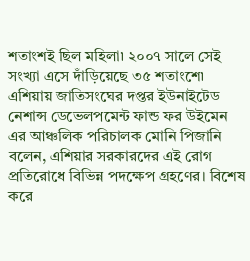শতাংশই ছিল মহিলা৷ ২০০৭ সালে সেই সংখ্যা এসে দাঁড়িয়েছে ৩৫ শতাংশে৷
এশিয়ায় জাতিসংঘের দপ্তর ইউনাইটেড নেশান্স ডেভেলপমেন্ট ফান্ড ফর উইমেন এর আঞ্চলিক পরিচালক মোনি পিজানি বলেন, এশিয়ার সরকারদের এই রোগ প্রতিরোধে বিভিন্ন পদক্ষেপ গ্রহণের। বিশেষ করে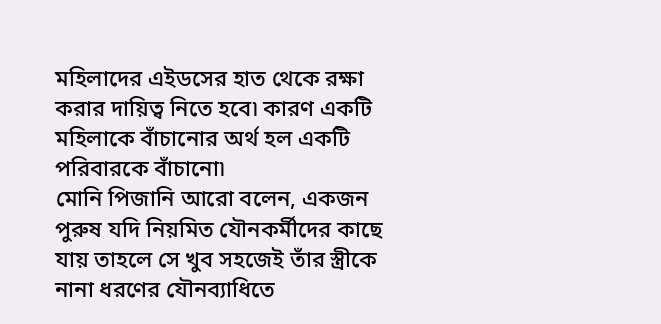মহিলাদের এইডসের হাত থেকে রক্ষা করার দায়িত্ব নিতে হবে৷ কারণ একটি মহিলাকে বাঁচানোর অর্থ হল একটি পরিবারকে বাঁচানো৷
মোনি পিজানি আরো বলেন, একজন পুরুষ যদি নিয়মিত যৌনকর্মীদের কাছে যায় তাহলে সে খুব সহজেই তাঁর স্ত্রীকে নানা ধরণের যৌনব্যাধিতে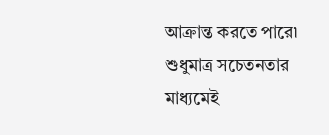আক্রান্ত করতে পারে৷ শুধুমাত্র সচেতনতার মাধ্যমেই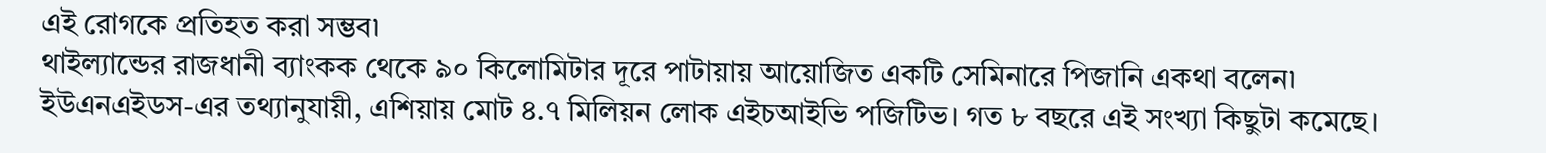এই রোগকে প্রতিহত করা সম্ভব৷
থাইল্যান্ডের রাজধানী ব্যাংকক থেকে ৯০ কিলোমিটার দূরে পাটায়ায় আয়োজিত একটি সেমিনারে পিজানি একথা বলেন৷
ইউএনএইডস-এর তথ্যানুযায়ী, এশিয়ায় মোট ৪.৭ মিলিয়ন লোক এইচআইভি পজিটিভ। গত ৮ বছরে এই সংখ্যা কিছুটা কমেছে।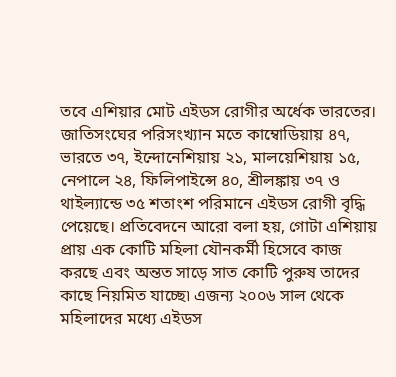তবে এশিয়ার মোট এইডস রোগীর অর্ধেক ভারতের।
জাতিসংঘের পরিসংখ্যান মতে কাম্বোডিয়ায় ৪৭, ভারতে ৩৭, ইন্দোনেশিয়ায় ২১, মালয়েশিয়ায় ১৫, নেপালে ২৪, ফিলিপাইন্সে ৪০, শ্রীলঙ্কায় ৩৭ ও থাইল্যান্ডে ৩৫ শতাংশ পরিমানে এইডস রোগী বৃদ্ধি পেয়েছে। প্রতিবেদনে আরো বলা হয়, গোটা এশিয়ায় প্রায় এক কোটি মহিলা যৌনকর্মী হিসেবে কাজ করছে এবং অন্তত সাড়ে সাত কোটি পুরুষ তাদের কাছে নিয়মিত যাচ্ছে৷ এজন্য ২০০৬ সাল থেকে মহিলাদের মধ্যে এইডস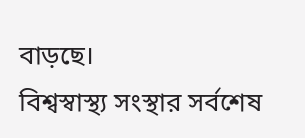বাড়ছে।
বিশ্বস্বাস্থ্য সংস্থার সর্বশেষ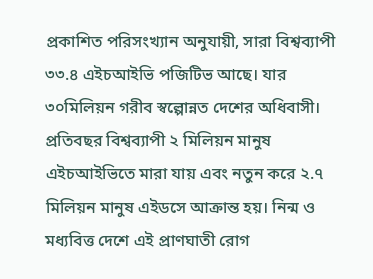প্রকাশিত পরিসংখ্যান অনুযায়ী, সারা বিশ্বব্যাপী ৩৩.৪ এইচআইভি পজিটিভ আছে। যার ৩০মিলিয়ন গরীব স্বল্পোন্নত দেশের অধিবাসী। প্রতিবছর বিশ্বব্যাপী ২ মিলিয়ন মানুষ এইচআইভিতে মারা যায় এবং নতুন করে ২.৭ মিলিয়ন মানুষ এইডসে আক্রান্ত হয়। নিন্ম ও মধ্যবিত্ত দেশে এই প্রাণঘাতী রোগ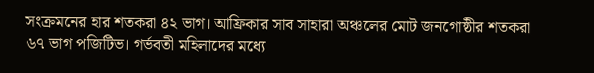সংক্রমনের হার শতকরা ৪২ ভাগ। আফ্রিকার সাব সাহারা অঞ্চলের মোট জনগোষ্ঠীর শতকরা ৬৭ ভাগ পজিটিভ। গর্ভবতী মহিলাদের মধ্যে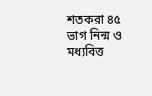শতকরা ৪৫ ভাগ নিন্ম ও মধ্যবিত্ত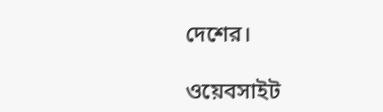দেশের।

ওয়েবসাইট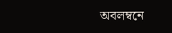অবলম্বনে